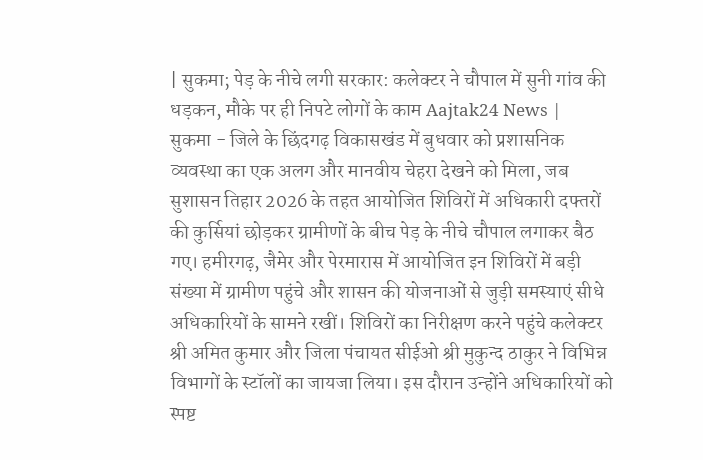| सुकमा; पेड़ के नीचे लगी सरकार: कलेक्टर ने चौपाल में सुनी गांव की धड़कन, मौके पर ही निपटे लोगों के काम Aajtak24 News |
सुकमा - जिले के छिंदगढ़ विकासखंड में बुधवार को प्रशासनिक व्यवस्था का एक अलग और मानवीय चेहरा देखने को मिला, जब सुशासन तिहार 2026 के तहत आयोजित शिविरों में अधिकारी दफ्तरों की कुर्सियां छोड़कर ग्रामीणों के बीच पेड़ के नीचे चौपाल लगाकर बैठ गए। हमीरगढ़, जैमेर और पेरमारास में आयोजित इन शिविरों में बड़ी संख्या में ग्रामीण पहुंचे और शासन की योजनाओं से जुड़ी समस्याएं सीधे अधिकारियों के सामने रखीं। शिविरों का निरीक्षण करने पहुंचे कलेक्टर श्री अमित कुमार और जिला पंचायत सीईओ श्री मुकुन्द ठाकुर ने विभिन्न विभागों के स्टॉलों का जायजा लिया। इस दौरान उन्होंने अधिकारियों को स्पष्ट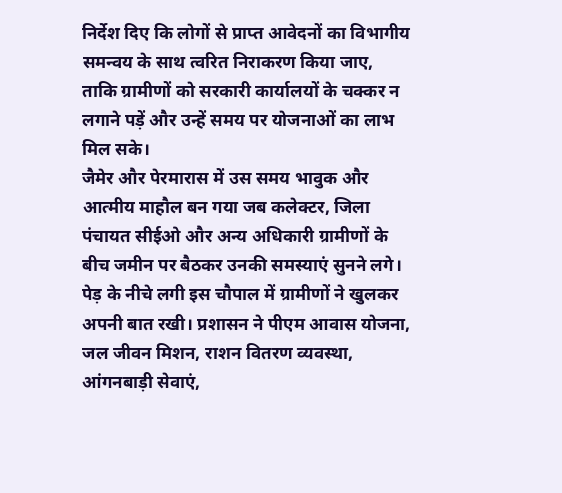निर्देश दिए कि लोगों से प्राप्त आवेदनों का विभागीय समन्वय के साथ त्वरित निराकरण किया जाए, ताकि ग्रामीणों को सरकारी कार्यालयों के चक्कर न लगाने पड़ें और उन्हें समय पर योजनाओं का लाभ मिल सके।
जैमेर और पेरमारास में उस समय भावुक और आत्मीय माहौल बन गया जब कलेक्टर, जिला पंचायत सीईओ और अन्य अधिकारी ग्रामीणों के बीच जमीन पर बैठकर उनकी समस्याएं सुनने लगे। पेड़ के नीचे लगी इस चौपाल में ग्रामीणों ने खुलकर अपनी बात रखी। प्रशासन ने पीएम आवास योजना, जल जीवन मिशन, राशन वितरण व्यवस्था, आंगनबाड़ी सेवाएं,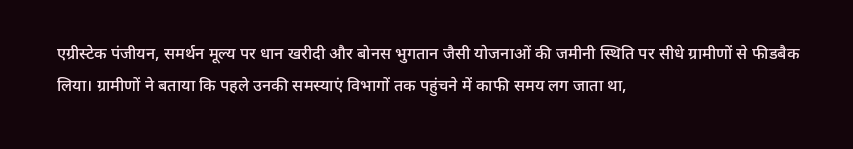एग्रीस्टेक पंजीयन, समर्थन मूल्य पर धान खरीदी और बोनस भुगतान जैसी योजनाओं की जमीनी स्थिति पर सीधे ग्रामीणों से फीडबैक लिया। ग्रामीणों ने बताया कि पहले उनकी समस्याएं विभागों तक पहुंचने में काफी समय लग जाता था,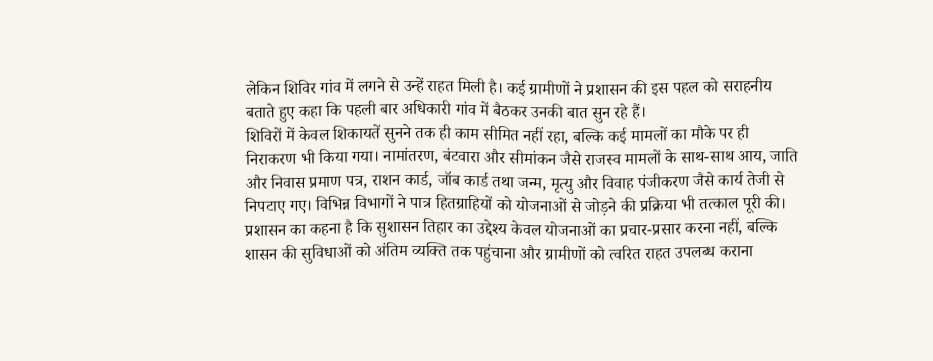लेकिन शिविर गांव में लगने से उन्हें राहत मिली है। कई ग्रामीणों ने प्रशासन की इस पहल को सराहनीय बताते हुए कहा कि पहली बार अधिकारी गांव में बैठकर उनकी बात सुन रहे हैं।
शिविरों में केवल शिकायतें सुनने तक ही काम सीमित नहीं रहा, बल्कि कई मामलों का मौके पर ही निराकरण भी किया गया। नामांतरण, बंटवारा और सीमांकन जैसे राजस्व मामलों के साथ-साथ आय, जाति और निवास प्रमाण पत्र, राशन कार्ड, जॉब कार्ड तथा जन्म, मृत्यु और विवाह पंजीकरण जैसे कार्य तेजी से निपटाए गए। विभिन्न विभागों ने पात्र हितग्राहियों को योजनाओं से जोड़ने की प्रक्रिया भी तत्काल पूरी की। प्रशासन का कहना है कि सुशासन तिहार का उद्देश्य केवल योजनाओं का प्रचार-प्रसार करना नहीं, बल्कि शासन की सुविधाओं को अंतिम व्यक्ति तक पहुंचाना और ग्रामीणों को त्वरित राहत उपलब्ध कराना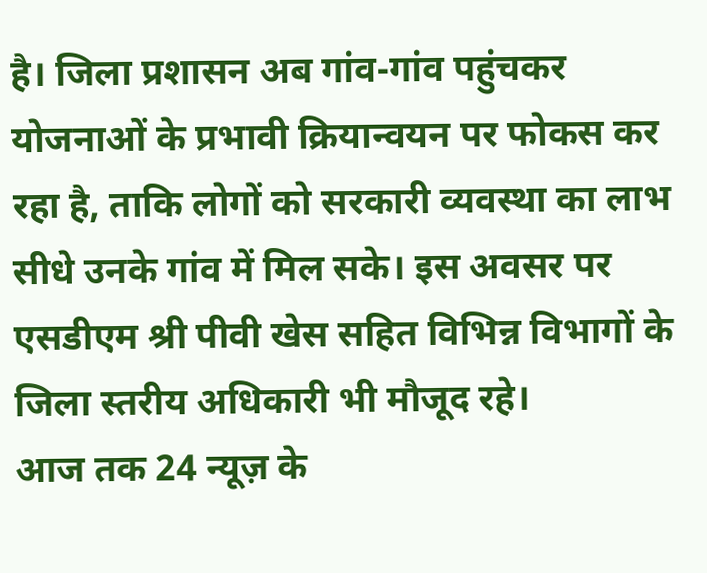है। जिला प्रशासन अब गांव-गांव पहुंचकर योजनाओं के प्रभावी क्रियान्वयन पर फोकस कर रहा है, ताकि लोगों को सरकारी व्यवस्था का लाभ सीधे उनके गांव में मिल सके। इस अवसर पर एसडीएम श्री पीवी खेस सहित विभिन्न विभागों के जिला स्तरीय अधिकारी भी मौजूद रहे।
आज तक 24 न्यूज़ के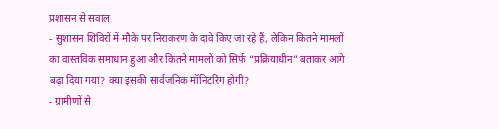प्रशासन से सवाल
- सुशासन शिविरों में मौके पर निराकरण के दावे किए जा रहे हैं, लेकिन कितने मामलों का वास्तविक समाधान हुआ और कितने मामलों को सिर्फ “प्रक्रियाधीन” बताकर आगे बढ़ा दिया गया? क्या इसकी सार्वजनिक मॉनिटरिंग होगी?
- ग्रामीणों से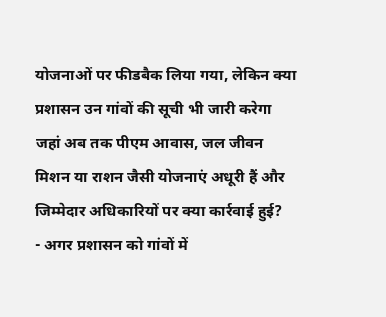योजनाओं पर फीडबैक लिया गया, लेकिन क्या प्रशासन उन गांवों की सूची भी जारी करेगा जहां अब तक पीएम आवास, जल जीवन मिशन या राशन जैसी योजनाएं अधूरी हैं और जिम्मेदार अधिकारियों पर क्या कार्रवाई हुई?
- अगर प्रशासन को गांवों में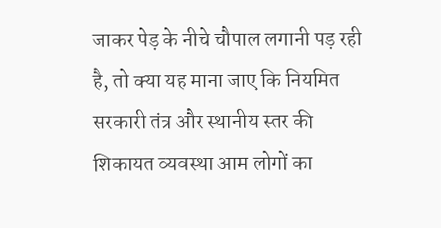जाकर पेड़ के नीचे चौपाल लगानी पड़ रही है, तो क्या यह माना जाए कि नियमित सरकारी तंत्र और स्थानीय स्तर की शिकायत व्यवस्था आम लोगों का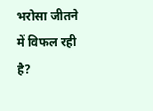भरोसा जीतने में विफल रही है?